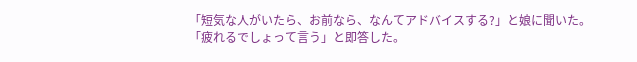「短気な人がいたら、お前なら、なんてアドバイスする?」と娘に聞いた。
「疲れるでしょって言う」と即答した。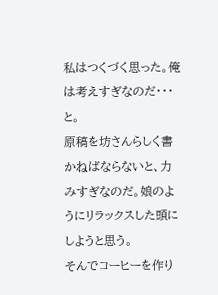私はつくづく思った。俺は考えすぎなのだ・・・と。
原稿を坊さんらしく書かねばならないと、力みすぎなのだ。娘のようにリラックスした頭にしようと思う。
そんでコーヒーを作り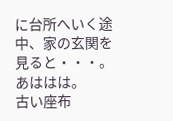に台所へいく途中、家の玄関を見ると・・・。あははは。
古い座布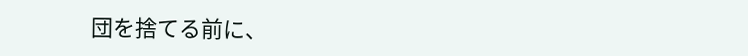団を捨てる前に、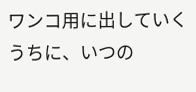ワンコ用に出していくうちに、いつの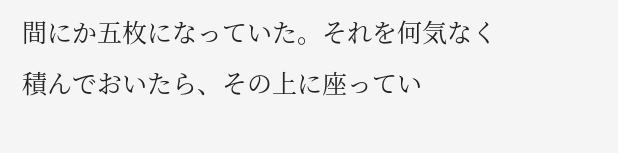間にか五枚になっていた。それを何気なく積んでおいたら、その上に座ってい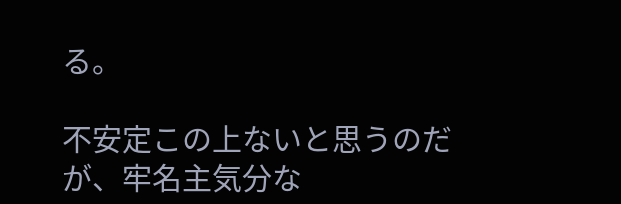る。

不安定この上ないと思うのだが、牢名主気分な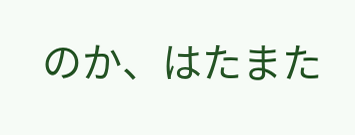のか、はたまた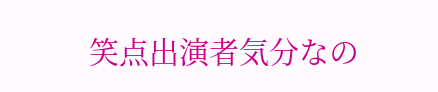笑点出演者気分なの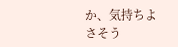か、気持ちよさそう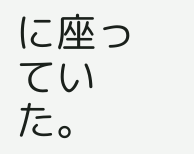に座っていた。